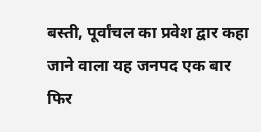बस्ती, पूर्वांचल का प्रवेश द्वार कहा जाने वाला यह जनपद एक बार फिर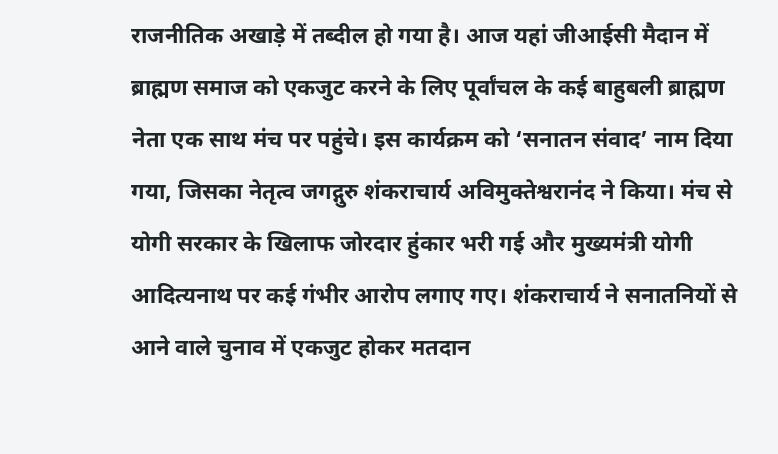राजनीतिक अखाड़े में तब्दील हो गया है। आज यहां जीआईसी मैदान में ब्राह्मण समाज को एकजुट करने के लिए पूर्वांचल के कई बाहुबली ब्राह्मण नेता एक साथ मंच पर पहुंचे। इस कार्यक्रम को ‘सनातन संवाद’ नाम दिया गया, जिसका नेतृत्व जगद्गुरु शंकराचार्य अविमुक्तेश्वरानंद ने किया। मंच से योगी सरकार के खिलाफ जोरदार हुंकार भरी गई और मुख्यमंत्री योगी आदित्यनाथ पर कई गंभीर आरोप लगाए गए। शंकराचार्य ने सनातनियों से आने वाले चुनाव में एकजुट होकर मतदान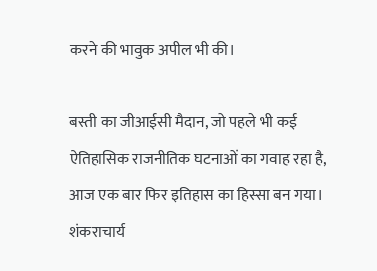करने की भावुक अपील भी की।

बस्ती का जीआईसी मैदान, जो पहले भी कई ऐतिहासिक राजनीतिक घटनाओं का गवाह रहा है, आज एक बार फिर इतिहास का हिस्सा बन गया। शंकराचार्य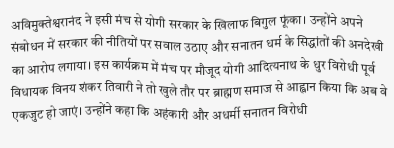अविमुक्तेश्वरानंद ने इसी मंच से योगी सरकार के खिलाफ बिगुल फूंका। उन्होंने अपने संबोधन में सरकार की नीतियों पर सवाल उठाए और सनातन धर्म के सिद्धांतों की अनदेखी का आरोप लगाया। इस कार्यक्रम में मंच पर मौजूद योगी आदित्यनाथ के धुर विरोधी पूर्व विधायक विनय शंकर तिवारी ने तो खुले तौर पर ब्राह्मण समाज से आह्वान किया कि अब वे एकजुट हो जाएं। उन्होंने कहा कि अहंकारी और अधर्मी सनातन विरोधी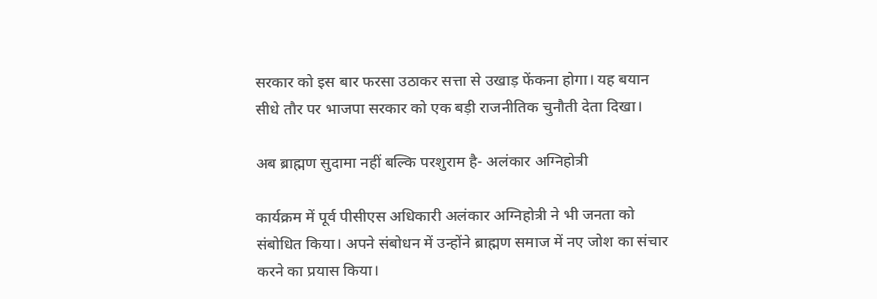सरकार को इस बार फरसा उठाकर सत्ता से उखाड़ फेंकना होगा। यह बयान सीधे तौर पर भाजपा सरकार को एक बड़ी राजनीतिक चुनौती देता दिखा।

अब ब्राह्मण सुदामा नहीं बल्कि परशुराम है- अलंकार अग्निहोत्री

कार्यक्रम में पूर्व पीसीएस अधिकारी अलंकार अग्निहोत्री ने भी जनता को संबोधित किया। अपने संबोधन में उन्होंने ब्राह्मण समाज में नए जोश का संचार करने का प्रयास किया।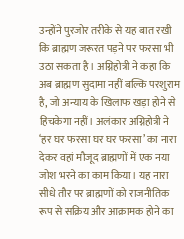उन्होंने पुरजोर तरीके से यह बात रखी कि ब्राह्मण जरूरत पड़ने पर फरसा भी उठा सकता है। अग्निहोत्री ने कहा कि अब ब्राह्मण सुदामा नहीं बल्कि परशुराम है, जो अन्याय के खिलाफ खड़ा होने से हिचकेगा नहीं। अलंकार अग्निहोत्री ने ‘हर घर फरसा घर घर फरसा’ का नारा देकर वहां मौजूद ब्राह्मणों में एक नया जोश भरने का काम किया। यह नारा सीधे तौर पर ब्राह्मणों को राजनीतिक रूप से सक्रिय और आक्रामक होने का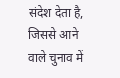संदेश देता है, जिससे आने वाले चुनाव में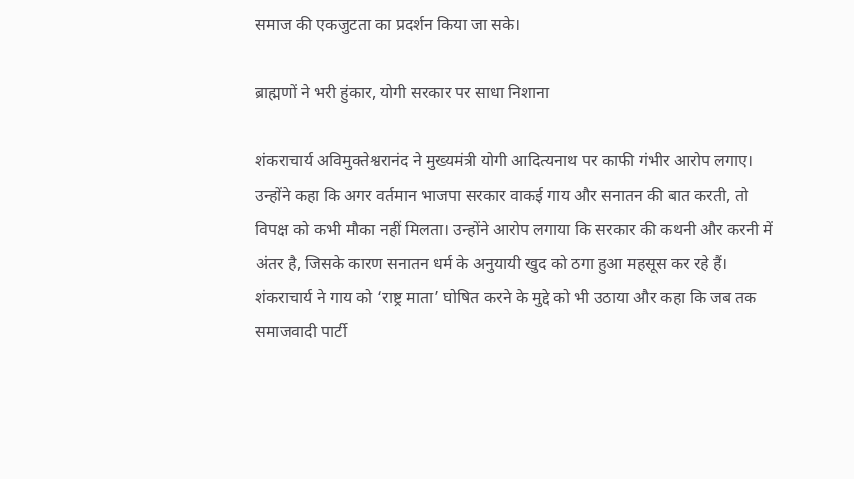समाज की एकजुटता का प्रदर्शन किया जा सके।

ब्राह्मणों ने भरी हुंकार, योगी सरकार पर साधा निशाना

शंकराचार्य अविमुक्तेश्वरानंद ने मुख्यमंत्री योगी आदित्यनाथ पर काफी गंभीर आरोप लगाए। उन्होंने कहा कि अगर वर्तमान भाजपा सरकार वाकई गाय और सनातन की बात करती, तो विपक्ष को कभी मौका नहीं मिलता। उन्होंने आरोप लगाया कि सरकार की कथनी और करनी में अंतर है, जिसके कारण सनातन धर्म के अनुयायी खुद को ठगा हुआ महसूस कर रहे हैं। शंकराचार्य ने गाय को ‘राष्ट्र माता’ घोषित करने के मुद्दे को भी उठाया और कहा कि जब तक समाजवादी पार्टी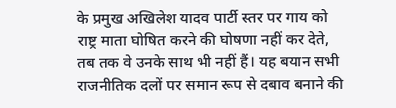के प्रमुख अखिलेश यादव पार्टी स्तर पर गाय को राष्ट्र माता घोषित करने की घोषणा नहीं कर देते, तब तक वे उनके साथ भी नहीं हैं। यह बयान सभी राजनीतिक दलों पर समान रूप से दबाव बनाने की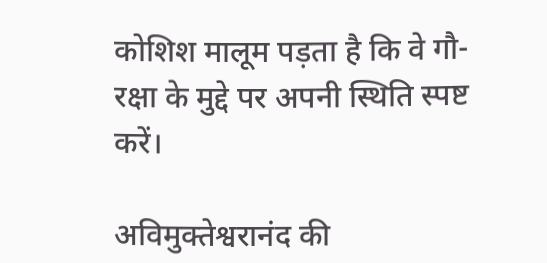कोशिश मालूम पड़ता है कि वे गौ-रक्षा के मुद्दे पर अपनी स्थिति स्पष्ट करें।

अविमुक्तेश्वरानंद की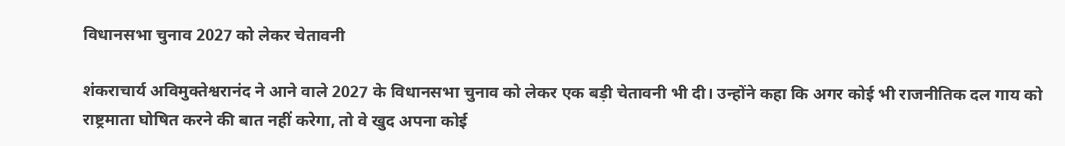विधानसभा चुनाव 2027 को लेकर चेतावनी

शंकराचार्य अविमुक्तेश्वरानंद ने आने वाले 2027 के विधानसभा चुनाव को लेकर एक बड़ी चेतावनी भी दी। उन्होंने कहा कि अगर कोई भी राजनीतिक दल गाय को राष्ट्रमाता घोषित करने की बात नहीं करेगा, तो वे खुद अपना कोई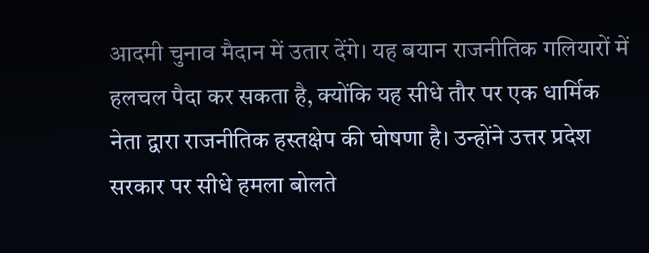आदमी चुनाव मैदान में उतार देंगे। यह बयान राजनीतिक गलियारों में हलचल पैदा कर सकता है, क्योंकि यह सीधे तौर पर एक धार्मिक नेता द्वारा राजनीतिक हस्तक्षेप की घोषणा है। उन्होंने उत्तर प्रदेश सरकार पर सीधे हमला बोलते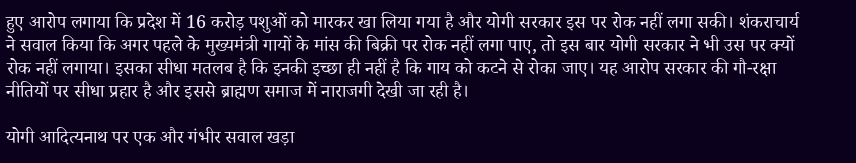हुए आरोप लगाया कि प्रदेश में 16 करोड़ पशुओं को मारकर खा लिया गया है और योगी सरकार इस पर रोक नहीं लगा सकी। शंकराचार्य ने सवाल किया कि अगर पहले के मुख्यमंत्री गायों के मांस की बिक्री पर रोक नहीं लगा पाए, तो इस बार योगी सरकार ने भी उस पर क्यों रोक नहीं लगाया। इसका सीधा मतलब है कि इनकी इच्छा ही नहीं है कि गाय को कटने से रोका जाए। यह आरोप सरकार की गौ-रक्षा नीतियों पर सीधा प्रहार है और इससे ब्राह्मण समाज में नाराजगी देखी जा रही है।

योगी आदित्यनाथ पर एक और गंभीर सवाल खड़ा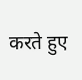करते हुए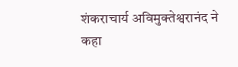शंकराचार्य अविमुक्तेश्वरानंद ने कहा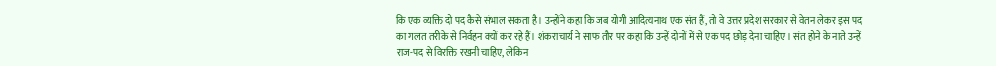कि एक व्यक्ति दो पद कैसे संभाल सकता है। उन्होंने कहा कि जब योगी आदित्यनाथ एक संत हैं, तो वे उत्तर प्रदेश सरकार से वेतन लेकर इस पद का गलत तरीके से निर्वहन क्यों कर रहे हैं। शंकराचार्य ने साफ तौर पर कहा कि उन्हें दोनों में से एक पद छोड़ देना चाहिए। संत होने के नाते उन्हें राज-पद से विरक्ति रखनी चाहिए, लेकिन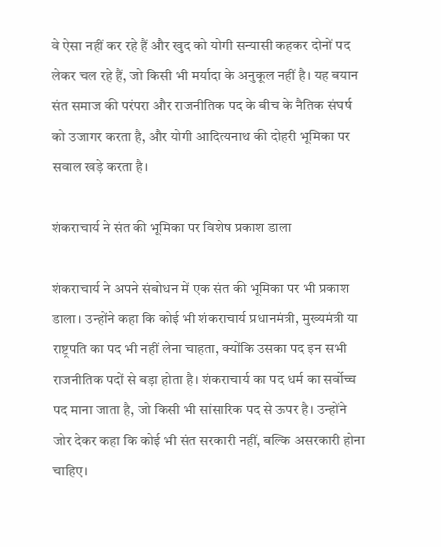वे ऐसा नहीं कर रहे हैं और खुद को योगी सन्यासी कहकर दोनों पद लेकर चल रहे हैं, जो किसी भी मर्यादा के अनुकूल नहीं है। यह बयान संत समाज की परंपरा और राजनीतिक पद के बीच के नैतिक संघर्ष को उजागर करता है, और योगी आदित्यनाथ की दोहरी भूमिका पर सवाल खड़े करता है।

शंकराचार्य ने संत की भूमिका पर विशेष प्रकाश डाला

शंकराचार्य ने अपने संबोधन में एक संत की भूमिका पर भी प्रकाश डाला। उन्होंने कहा कि कोई भी शंकराचार्य प्रधानमंत्री, मुख्यमंत्री या राष्ट्रपति का पद भी नहीं लेना चाहता, क्योंकि उसका पद इन सभी राजनीतिक पदों से बड़ा होता है। शंकराचार्य का पद धर्म का सर्वोच्च पद माना जाता है, जो किसी भी सांसारिक पद से ऊपर है। उन्होंने जोर देकर कहा कि कोई भी संत सरकारी नहीं, बल्कि असरकारी होना चाहिए।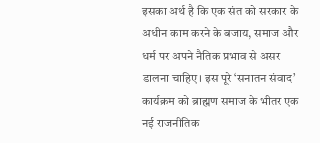इसका अर्थ है कि एक संत को सरकार के अधीन काम करने के बजाय, समाज और धर्म पर अपने नैतिक प्रभाव से असर डालना चाहिए। इस पूरे ‘सनातन संवाद’ कार्यक्रम को ब्राह्मण समाज के भीतर एक नई राजनीतिक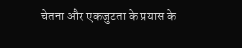चेतना और एकजुटता के प्रयास के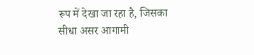रूप में देखा जा रहा है, जिसका सीधा असर आगामी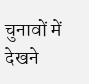चुनावों में देखने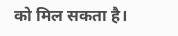को मिल सकता है।